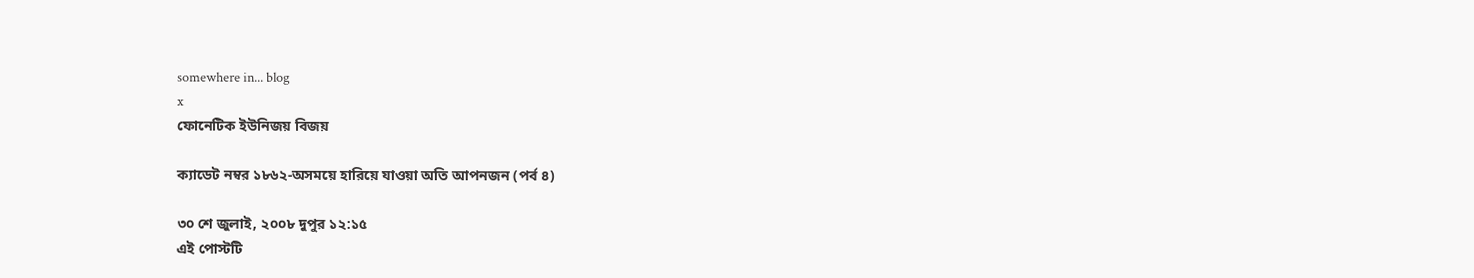somewhere in... blog
x
ফোনেটিক ইউনিজয় বিজয়

ক্যাডেট নম্বর ১৮৬২-অসময়ে হারিয়ে যাওয়া অতি আপনজন (পর্ব ৪)

৩০ শে জুলাই, ২০০৮ দুপুর ১২:১৫
এই পোস্টটি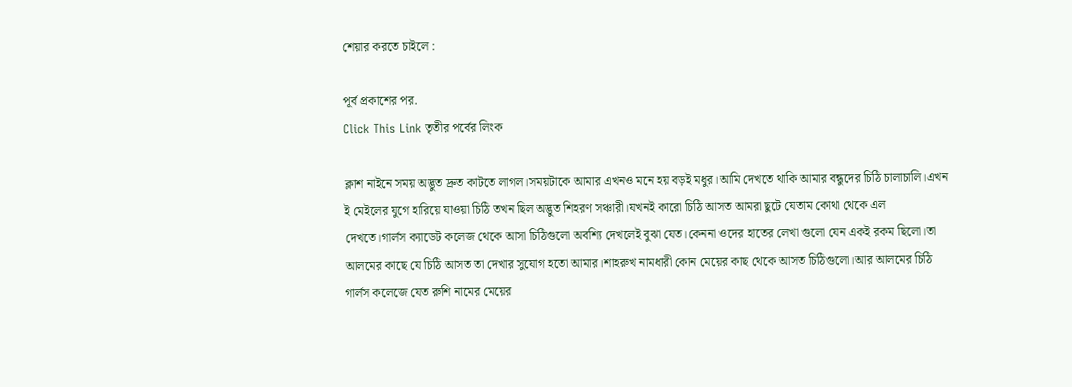শেয়ার করতে চাইলে :

পূর্ব প্রকাশের পর.
Click This Link তৃতীর পর্বের লিংক

ক্লাশ নাইনে সময় অদ্ভুত দ্রুত কাটতে লাগল।সময়টাকে আমার এখনও মনে হয় বড়ই মধুর।আমি দেখতে থাকি আমার বন্ধুদের চিঠি চালাচালি।এখন ই মেইলের যুগে হারিয়ে যাওয়া চিঠি তখন ছিল অদ্ভুত শিহরণ সঞ্চারী।যখনই কারো চিঠি আসত আমরা ছুটে যেতাম কোথা থেকে এল দেখতে।গার্লস ক্যাডেট কলেজ থেকে আসা চিঠিগুলো অবশ্যি দেখলেই বুঝা যেত।কেননা ওদের হাতের লেখা গুলো যেন একই রকম ছিলো।তা আলমের কাছে যে চিঠি আসত তা দেখার সুযোগ হতো আমার।শাহরুখ নামধারী কোন মেয়ের কাছ থেকে আসত চিঠিগুলো।আর আলমের চিঠি গার্লস কলেজে যেত রুশি নামের মেয়ের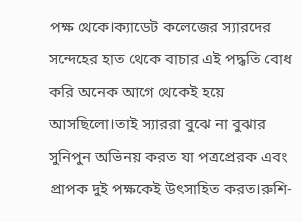পক্ষ থেকে।ক্যাডেট কলেজের স্যারদের সন্দেহের হাত থেকে বাচার এই পদ্ধতি বোধ করি অনেক আগে থেকেই হয়ে আসছিলো।তাই স্যাররা বুঝে না বুঝার সুনিপুন অভিনয় করত যা পত্রপ্রেরক এবং প্রাপক দুই পক্ষকেই উৎসাহিত করত।রুশি-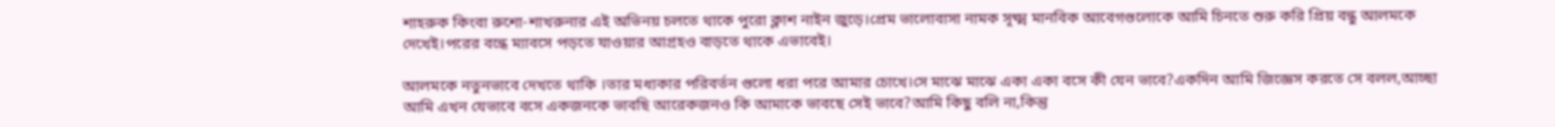শাহরুক কিংবা রুশো-শাখরুনার এই অভিনয় চলতে থাকে পুরো ক্লাশ নাইন জুড়ে।প্রেম ভালোবাসা নামক সূক্ষ্ম মানবিক আবেগগুলোকে আমি চিনতে শুরু করি প্রিয় বন্ধু আলমকে দেখেই।পরের বন্ধে ম্যাবসে পড়তে যাওয়ার আগ্রহও বাড়তে থাকে এভাবেই।

আলমকে নতুনভাবে দেখতে থাকি ।তার মধ্যকার পরিবর্তন গুলো ধরা পরে আমার চোখে।সে মাঝে মাঝে একা একা বসে কী যেন ভাবে?একদিন আমি জিজ্ঞেস করতে সে বলল,আচ্ছা আমি এখন যেভাবে বসে একজনকে ভাবছি আরেকজনও কি আমাকে ভাবছে সেই ভাবে?আমি কিছু বলি না,কিন্তু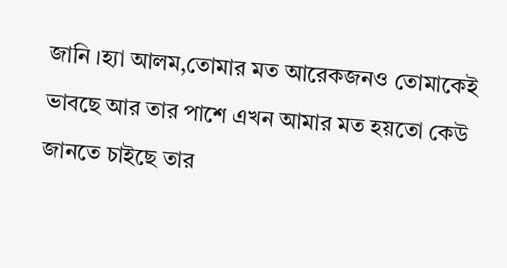জানি ।হ্যা আলম,তোমার মত আরেকজনও তোমাকেই ভাবছে আর তার পাশে এখন আমার মত হয়তো কেউ জানতে চাইছে তার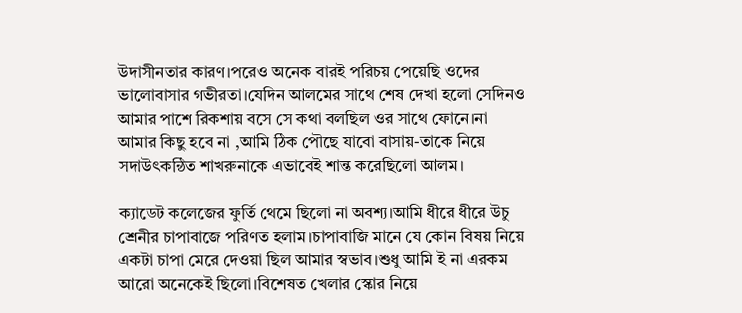উদাসীনতার কারণ।পরেও অনেক বারই পরিচয় পেয়েছি ওদের ভালোবাসার গভীরতা।যেদিন আলমের সাথে শেষ দেখা হলো সেদিনও আমার পাশে রিকশায় বসে সে কথা বলছিল ওর সাথে ফোনে।না আমার কিছু হবে না ,আমি ঠিক পৌছে যাবো বাসায়-তাকে নিয়ে সদাউৎকন্ঠিত শাখরুনাকে এভাবেই শান্ত করেছিলো আলম।

ক্যাডেট কলেজের ফুর্তি থেমে ছিলো না অবশ্য।আমি ধীরে ধীরে উচু শ্রেনীর চাপাবাজে পরিণত হলাম।চাপাবাজি মানে যে কোন বিষয় নিয়ে একটা চাপা মেরে দেওয়া ছিল আমার স্বভাব।শুধু আমি ই না এরকম আরো অনেকেই ছিলো।বিশেষত খেলার স্কোর নিয়ে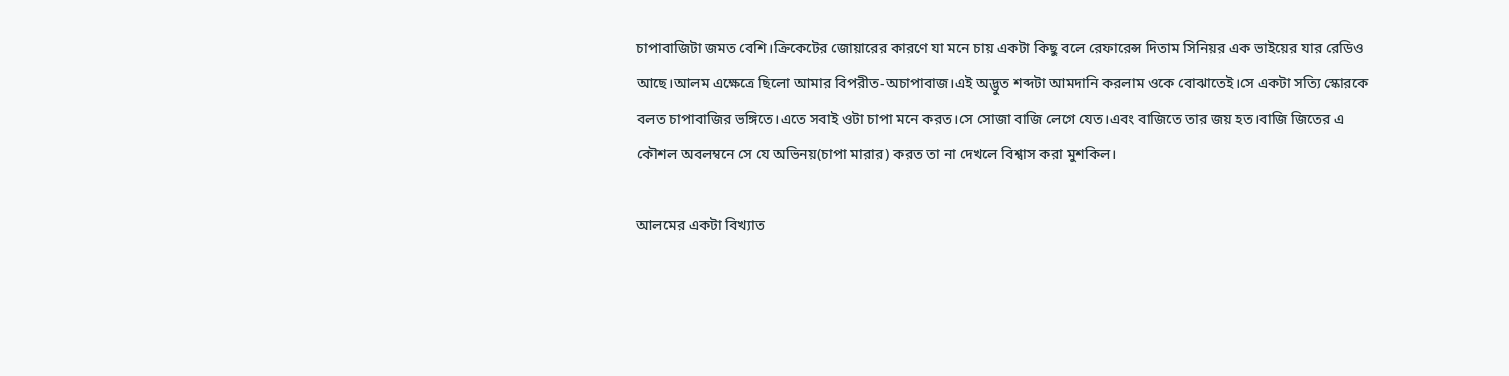চাপাবাজিটা জমত বেশি।ক্রিকেটের জোয়ারের কারণে যা মনে চায় একটা কিছু বলে রেফারেন্স দিতাম সিনিয়র এক ভাইয়ের যার রেডিও আছে।আলম এক্ষেত্রে ছিলো আমার বিপরীত-অচাপাবাজ।এই অদ্ভুত শব্দটা আমদানি করলাম ওকে বোঝাতেই।সে একটা সত্যি স্কোরকে বলত চাপাবাজির ভঙ্গিতে।এতে সবাই ওটা চাপা মনে করত।সে সোজা বাজি লেগে যেত।এবং বাজিতে তার জয় হত।বাজি জিতের এ কৌশল অবলম্বনে সে যে অভিনয়(চাপা মারার) করত তা না দেখলে বিশ্বাস করা মুশকিল।

আলমের একটা বিখ্যাত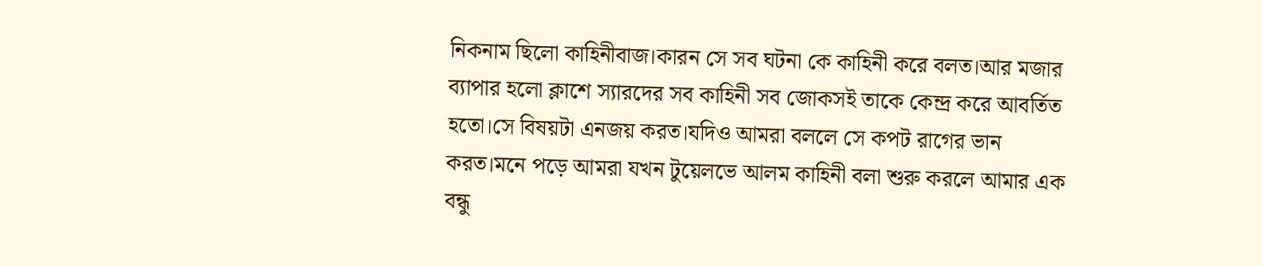নিকনাম ছিলো কাহিনীবাজ।কারন সে সব ঘটনা কে কাহিনী করে বলত।আর মজার ব্যাপার হলো ক্লাশে স্যারদের সব কাহিনী সব জোকসই তাকে কেন্দ্র করে আবর্তিত হতো।সে বিষয়টা এনজয় করত।যদিও আমরা বললে সে কপট রাগের ভান করত।মনে পড়ে আমরা যখন টুয়েলভে আলম কাহিনী বলা শুরু করলে আমার এক বন্ধু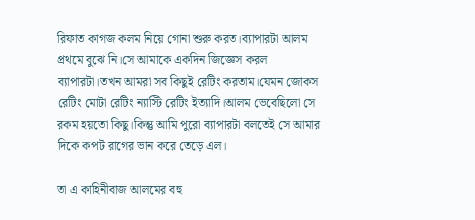রিফাত কাগজ কলম নিয়ে গোনা শুরু করত।ব্যাপারটা আলম প্রথমে বুঝে নি।সে আমাকে একদিন জিজ্ঞেস করল ব্যাপারটা।তখন আমরা সব কিছুই রেটিং করতাম।যেমন জোকস রেটিং মোটা রেটিং ন্যাস্টি রেটিং ইত্যাদি।আলম ভেবেছিলো সে রকম হয়তো কিছু।কিন্তু আমি পুরো ব্যাপারটা বলতেই সে আমার দিকে কপট রাগের ভান করে তেড়ে এল।

তা এ কাহিনীবাজ আলমের বহু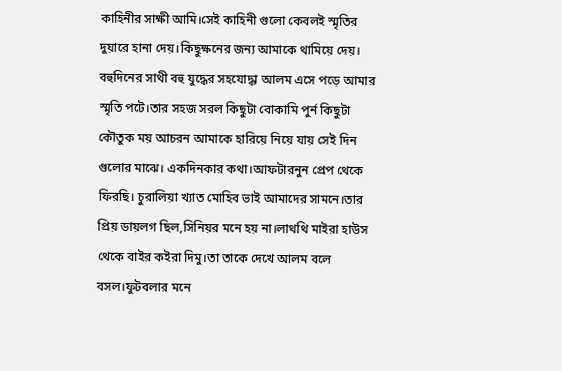কাহিনীর সাক্ষী আমি।সেই কাহিনী গুলো কেবলই স্মৃতির দুয়ারে হানা দেয়।কিছুক্ষনের জন্য আমাকে থামিয়ে দেয়।
বহুদিনের সাথী বহু যুদ্ধের সহযোদ্ধা আলম এসে পড়ে আমার স্মৃতি পটে।তার সহজ সরল কিছুটা বোকামি পুর্ন কিছুটা কৌতুক ময় আচরন আমাকে হারিয়ে নিয়ে যায় সেই দিন গুলোর মাঝে। একদিনকার কথা।আফটারনুন প্রেপ থেকে ফিরছি। চুরালিয়া খ্যাত মোহিব ভাই আমাদের সামনে।তার প্রিয় ডায়লগ ছিল,সিনিয়র মনে হয় না।লাথথি মাইরা হাউস থেকে বাইর কইরা দিমু।তা তাকে দেখে আলম বলে বসল।ফুটবলার মনে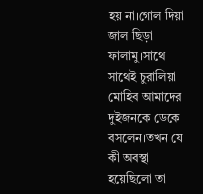হয় না।গোল দিয়া জাল ছিড়া ফালামু।সাথে সাথেই চুরালিয়া মোহিব আমাদের দুইজনকে ডেকে বসলেন।তখন যে কী অবস্থা হয়েছিলো তা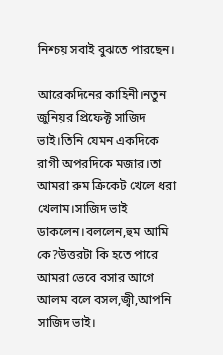নিশ্চয় সবাই বুঝতে পারছেন।

আরেকদিনের কাহিনী।নতুন জুনিয়র প্রিফেক্ট সাজিদ ভাই।তিনি যেমন একদিকে রাগী অপরদিকে মজার।তা আমরা রুম ক্রিকেট খেলে ধরা খেলাম।সাজিদ ভাই ডাকলেন।বললেন,হুম আমি কে?উত্তরটা কি হতে পারে আমরা ভেবে বসার আগে আলম বলে বসল,জ্বী,আপনি সাজিদ ভাই।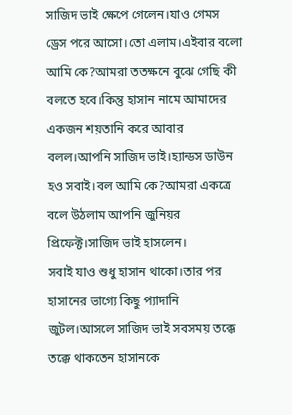সাজিদ ভাই ক্ষেপে গেলেন।যাও গেমস ড্রেস পরে আসো।তো এলাম।এইবার বলো আমি কে?আমরা ততক্ষনে বুঝে গেছি কী বলতে হবে।কিন্তু হাসান নামে আমাদের একজন শয়তানি করে আবার বলল।আপনি সাজিদ ভাই।হ্যান্ডস ডাউন হও সবাই।বল আমি কে?আমরা একত্রে বলে উঠলাম আপনি জুনিয়র প্রিফেক্ট।সাজিদ ভাই হাসলেন।
সবাই যাও শুধু হাসান থাকো।তার পর হাসানের ভাগ্যে কিছু প্যাদানি জুটল।আসলে সাজিদ ভাই সবসময় তক্কে তক্কে থাকতেন হাসানকে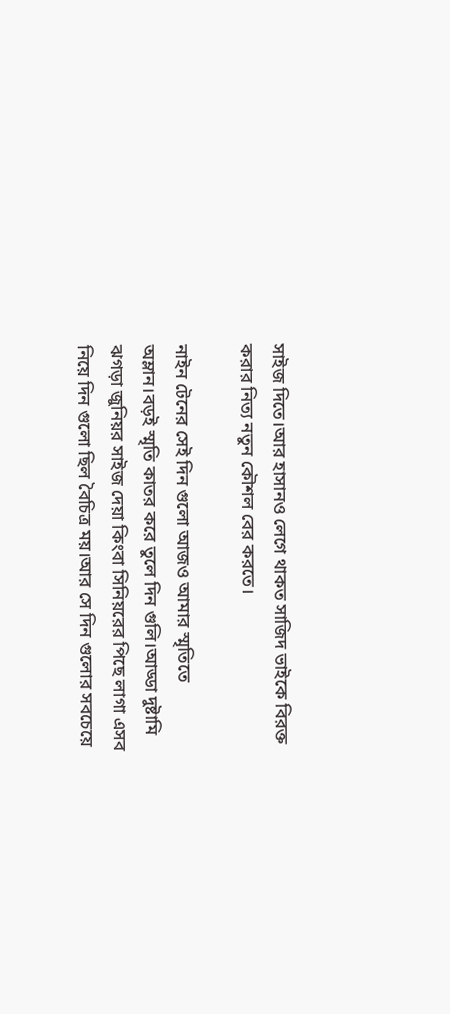সাইজ দিতে।আর হাসানও লেগে থাকত সাজিদ ভাইকে বিরক্ত করার নিত্য নতুন কৌশল বের করতে।

নাইন টেনের সেই দিন গুলো আজও আমার স্মৃতিতে অম্লান।বড়ই স্মৃতি কাতর করে তুলে দিন গুলি।আড্ডা দুষ্টামি ঝগড়া জুনিয়র সাইজ দেয়া কিংবা সিনিয়রের পিছে লাগা এসব নিয়ে দিন গুলো ছিল বৈচিত্র‌ ময়।আর সে দিন গুলোর সবচেয়ে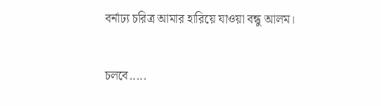বর্নাঢ্য চরিত্র আমার হারিয়ে যাওয়া বন্ধু আলম।

চলবে.....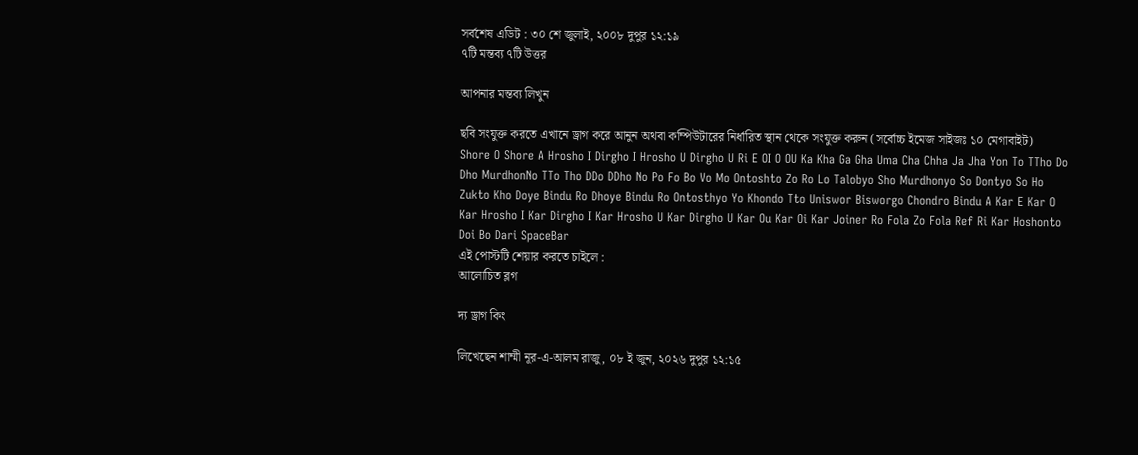সর্বশেষ এডিট : ৩০ শে জুলাই, ২০০৮ দুপুর ১২:১৯
৭টি মন্তব্য ৭টি উত্তর

আপনার মন্তব্য লিখুন

ছবি সংযুক্ত করতে এখানে ড্রাগ করে আনুন অথবা কম্পিউটারের নির্ধারিত স্থান থেকে সংযুক্ত করুন (সর্বোচ্চ ইমেজ সাইজঃ ১০ মেগাবাইট)
Shore O Shore A Hrosho I Dirgho I Hrosho U Dirgho U Ri E OI O OU Ka Kha Ga Gha Uma Cha Chha Ja Jha Yon To TTho Do Dho MurdhonNo TTo Tho DDo DDho No Po Fo Bo Vo Mo Ontoshto Zo Ro Lo Talobyo Sho Murdhonyo So Dontyo So Ho Zukto Kho Doye Bindu Ro Dhoye Bindu Ro Ontosthyo Yo Khondo Tto Uniswor Bisworgo Chondro Bindu A Kar E Kar O Kar Hrosho I Kar Dirgho I Kar Hrosho U Kar Dirgho U Kar Ou Kar Oi Kar Joiner Ro Fola Zo Fola Ref Ri Kar Hoshonto Doi Bo Dari SpaceBar
এই পোস্টটি শেয়ার করতে চাইলে :
আলোচিত ব্লগ

দ্য ড্রাগ কিং

লিখেছেন শাম্মী নূর-এ-আলম রাজু, ০৮ ই জুন, ২০২৬ দুপুর ১২:১৫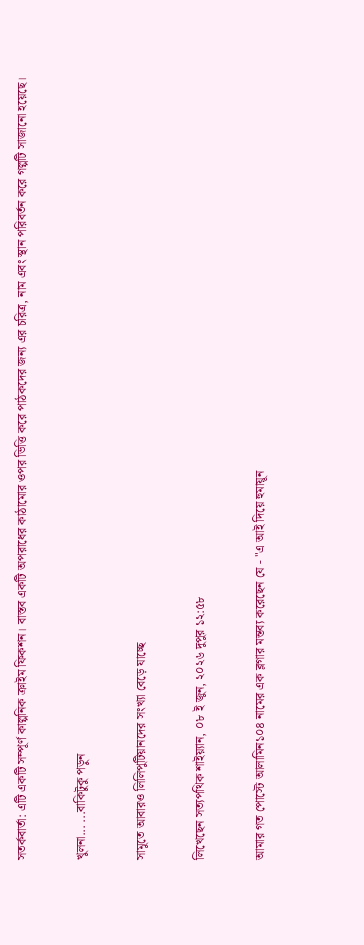সতর্কবার্তা: এটি একটি সম্পূর্ণ কাল্পনিক ক্রাইম ফিকশন। বাস্তব একটি অপরাধের কাঠামোর ওপর ভিত্তি করে পাঠকদের জন্য এর চরিত্র, নাম এবং স্থান পরিবর্তন করে গল্পটি সাজানো হয়েছে।

খুলনা... ...বাকিটুকু পড়ুন

সামুতে আবারও লিলিপুটিয়ানদের সংখ্যা বেড়ে যাচ্ছে

লিখেছেন সত্যপথিক শাইয়্যান, ০৮ ই জুন, ২০২৬ দুপুর ১২:৫৮

আমার গত পোস্টে আলামিন১০৪ নামের এক ব্লগার মন্তব্য করেছেন যে - "এ আই দিয়ে হুমায়ূন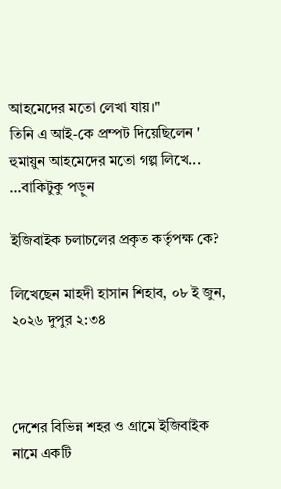আহমেদের মতো লেখা যায়।"
তিনি এ আই-কে প্রম্পট দিয়েছিলেন ' হুমায়ুন আহমেদের মতো গল্প লিখে... ...বাকিটুকু পড়ুন

ইজিবাইক চলাচলের প্রকৃত কর্তৃপক্ষ কে?

লিখেছেন মাহদী হাসান শিহাব, ০৮ ই জুন, ২০২৬ দুপুর ২:৩৪



দেশের বিভিন্ন শহর ও গ্রামে ইজিবাইক নামে একটি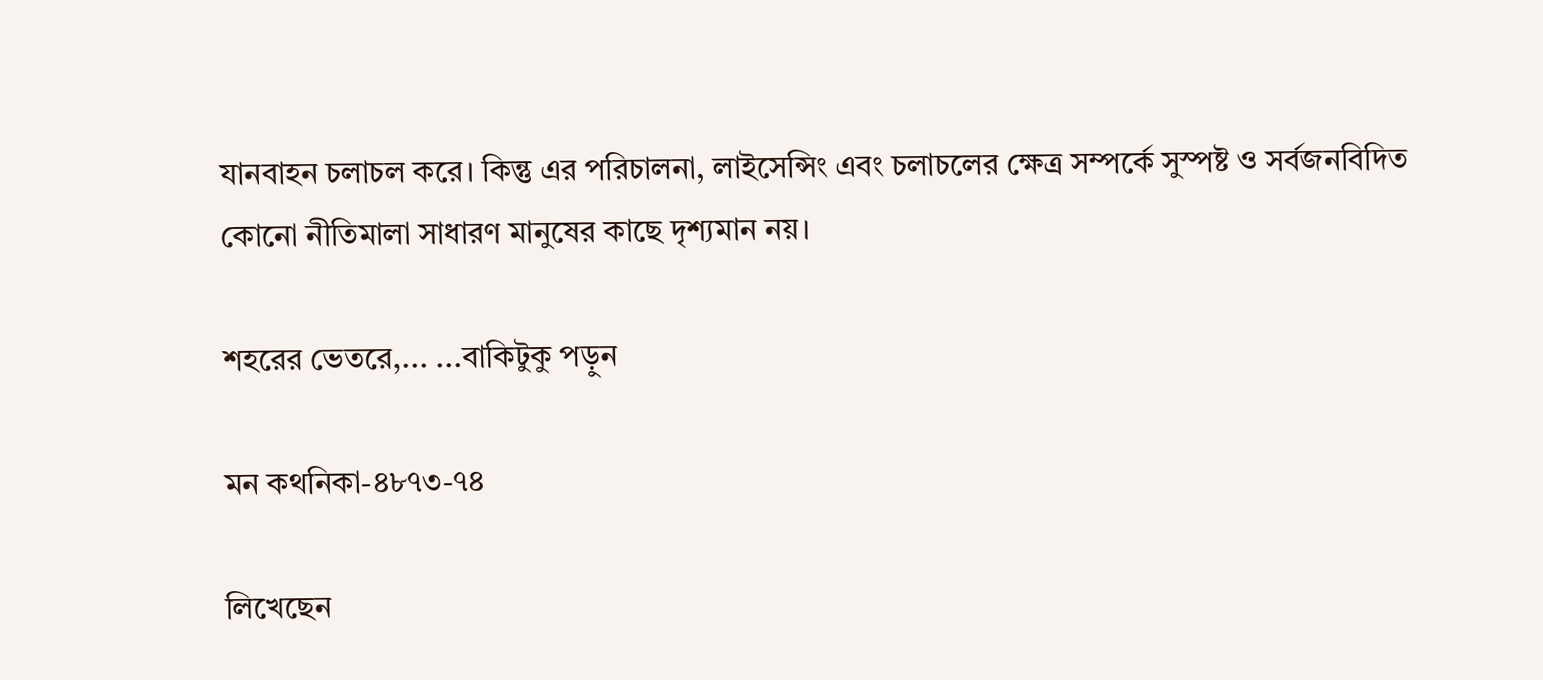যানবাহন চলাচল করে। কিন্তু এর পরিচালনা, লাইসেন্সিং এবং চলাচলের ক্ষেত্র সম্পর্কে সুস্পষ্ট ও সর্বজনবিদিত কোনো নীতিমালা সাধারণ মানুষের কাছে দৃশ্যমান নয়।

শহরের ভেতরে,... ...বাকিটুকু পড়ুন

মন কথনিকা-৪৮৭৩-৭৪

লিখেছেন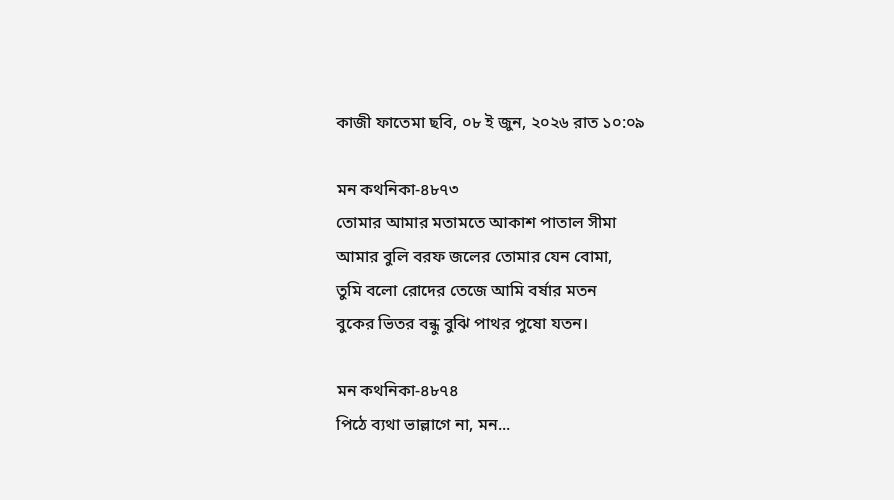কাজী ফাতেমা ছবি, ০৮ ই জুন, ২০২৬ রাত ১০:০৯

মন কথনিকা-৪৮৭৩
তোমার আমার মতামতে আকাশ পাতাল সীমা
আমার বুলি বরফ জলের তোমার যেন বোমা,
তুমি বলো রোদের তেজে আমি বর্ষার মতন
বুকের ভিতর বন্ধু বুঝি পাথর পুষো যতন।

মন কথনিকা-৪৮৭৪
পিঠে ব্যথা ভাল্লাগে না, মন...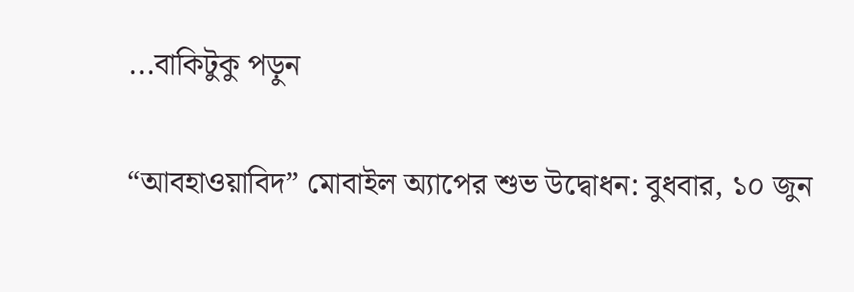...বাকিটুকু পড়ুন

“আবহাওয়াবিদ” মোবাইল অ্যাপের শুভ উদ্বোধন: বুধবার, ১০ জুন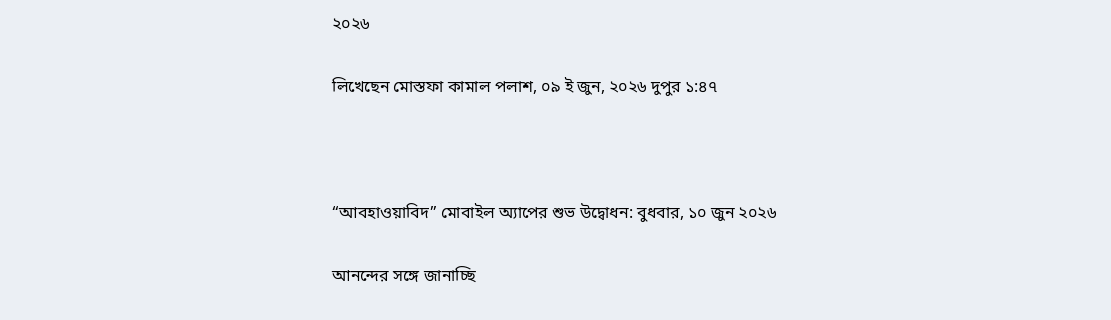২০২৬

লিখেছেন মোস্তফা কামাল পলাশ, ০৯ ই জুন, ২০২৬ দুপুর ১:৪৭



“আবহাওয়াবিদ” মোবাইল অ্যাপের শুভ উদ্বোধন: বুধবার, ১০ জুন ২০২৬

আনন্দের সঙ্গে জানাচ্ছি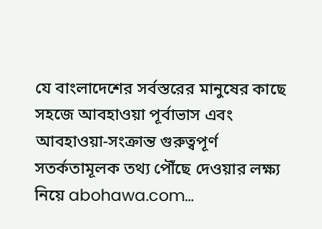যে বাংলাদেশের সর্বস্তরের মানুষের কাছে সহজে আবহাওয়া পূর্বাভাস এবং আবহাওয়া-সংক্রান্ত গুরুত্বপূর্ণ সতর্কতামূলক তথ্য পৌঁছে দেওয়ার লক্ষ্য নিয়ে abohawa.com...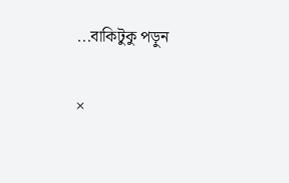...বাকিটুকু পড়ুন

×